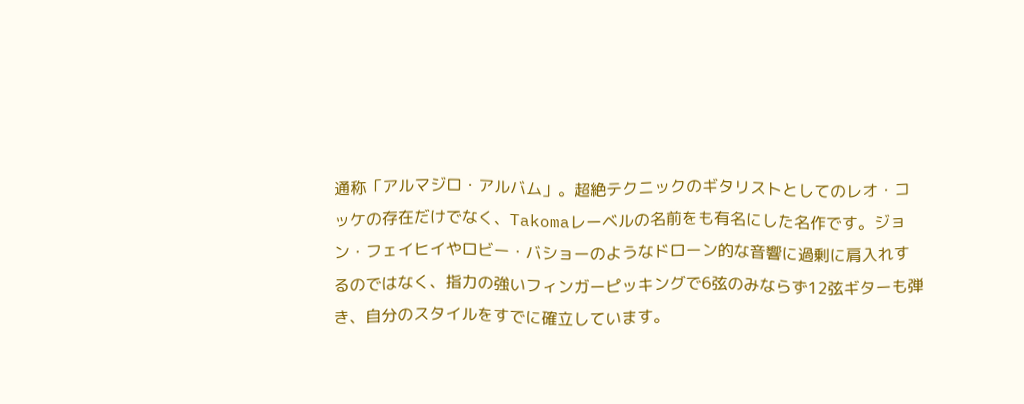通称「アルマジロ・アルバム」。超絶テクニックのギタリストとしてのレオ・コッケの存在だけでなく、Takomaレーベルの名前をも有名にした名作です。ジョン・フェイヒイやロビー・バショーのようなドローン的な音響に過剰に肩入れするのではなく、指力の強いフィンガーピッキングで6弦のみならず12弦ギターも弾き、自分のスタイルをすでに確立しています。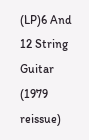(LP)6 And 12 String Guitar (1979 reissue)